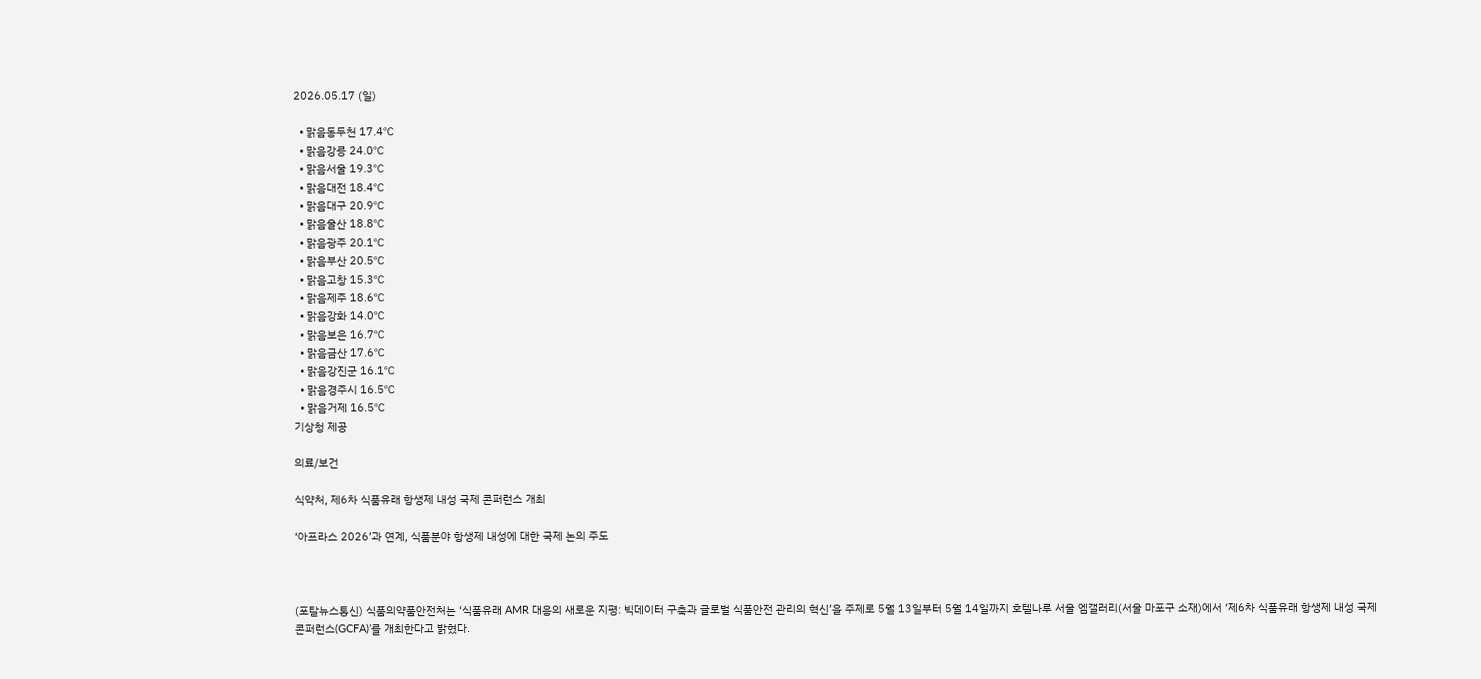2026.05.17 (일)

  • 맑음동두천 17.4℃
  • 맑음강릉 24.0℃
  • 맑음서울 19.3℃
  • 맑음대전 18.4℃
  • 맑음대구 20.9℃
  • 맑음울산 18.8℃
  • 맑음광주 20.1℃
  • 맑음부산 20.5℃
  • 맑음고창 15.3℃
  • 맑음제주 18.6℃
  • 맑음강화 14.0℃
  • 맑음보은 16.7℃
  • 맑음금산 17.6℃
  • 맑음강진군 16.1℃
  • 맑음경주시 16.5℃
  • 맑음거제 16.5℃
기상청 제공

의료/보건

식약처, 제6차 식품유래 항생제 내성 국제 콘퍼런스 개최

‘아프라스 2026’과 연계, 식품분야 항생제 내성에 대한 국제 논의 주도



(포탈뉴스통신) 식품의약품안전처는 ‘식품유래 AMR 대응의 새로운 지평: 빅데이터 구축과 글로벌 식품안전 관리의 혁신’을 주제로 5월 13일부터 5월 14일까지 호텔나루 서울 엠갤러리(서울 마포구 소재)에서 ‘제6차 식품유래 항생제 내성 국제 콘퍼런스(GCFA)’를 개최한다고 밝혔다.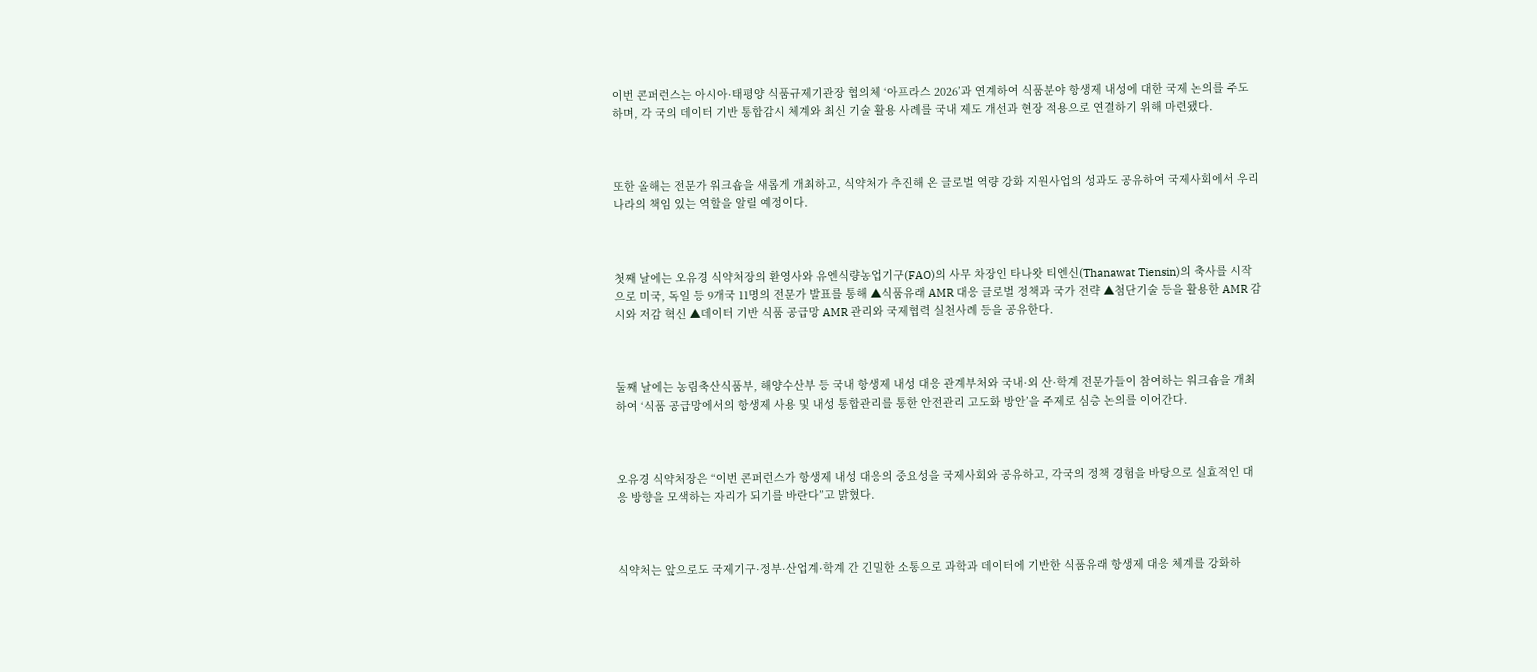이번 콘퍼런스는 아시아·태평양 식품규제기관장 협의체 ‘아프라스 2026’과 연계하여 식품분야 항생제 내성에 대한 국제 논의를 주도하며, 각 국의 데이터 기반 통합감시 체계와 최신 기술 활용 사례를 국내 제도 개선과 현장 적용으로 연결하기 위해 마련됐다.



또한 올해는 전문가 워크숍을 새롭게 개최하고, 식약처가 추진해 온 글로벌 역량 강화 지원사업의 성과도 공유하여 국제사회에서 우리나라의 책임 있는 역할을 알릴 예정이다.



첫째 날에는 오유경 식약처장의 환영사와 유엔식량농업기구(FAO)의 사무 차장인 타나왓 티엔신(Thanawat Tiensin)의 축사를 시작으로 미국, 독일 등 9개국 11명의 전문가 발표를 통해 ▲식품유래 AMR 대응 글로벌 정책과 국가 전략 ▲첨단기술 등을 활용한 AMR 감시와 저감 혁신 ▲데이터 기반 식품 공급망 AMR 관리와 국제협력 실천사례 등을 공유한다.



둘째 날에는 농림축산식품부, 해양수산부 등 국내 항생제 내성 대응 관계부처와 국내·외 산·학계 전문가들이 참여하는 워크숍을 개최하여 ‘식품 공급망에서의 항생제 사용 및 내성 통합관리를 통한 안전관리 고도화 방안’을 주제로 심층 논의를 이어간다.



오유경 식약처장은 “이번 콘퍼런스가 항생제 내성 대응의 중요성을 국제사회와 공유하고, 각국의 정책 경험을 바탕으로 실효적인 대응 방향을 모색하는 자리가 되기를 바란다”고 밝혔다.



식약처는 앞으로도 국제기구·정부·산업계·학계 간 긴밀한 소통으로 과학과 데이터에 기반한 식품유래 항생제 대응 체계를 강화하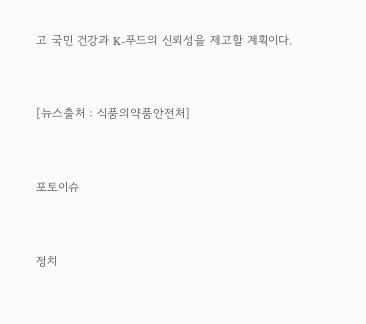고 국민 건강과 K-푸드의 신뢰성을 제고할 계획이다.


[뉴스출처 : 식품의약품안전처]


포토이슈


정치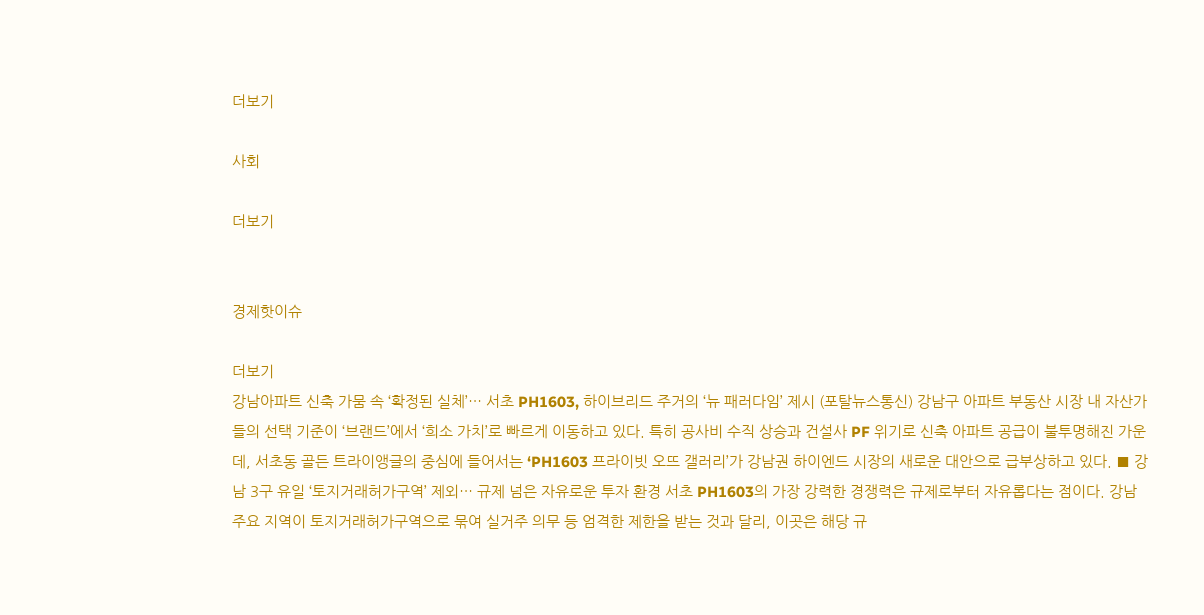더보기

사회

더보기


경제핫이슈

더보기
강남아파트 신축 가뭄 속 ‘확정된 실체’… 서초 PH1603, 하이브리드 주거의 ‘뉴 패러다임’ 제시 (포탈뉴스통신) 강남구 아파트 부동산 시장 내 자산가들의 선택 기준이 ‘브랜드’에서 ‘희소 가치’로 빠르게 이동하고 있다. 특히 공사비 수직 상승과 건설사 PF 위기로 신축 아파트 공급이 불투명해진 가운데, 서초동 골든 트라이앵글의 중심에 들어서는 ‘PH1603 프라이빗 오뜨 갤러리’가 강남권 하이엔드 시장의 새로운 대안으로 급부상하고 있다. ■ 강남 3구 유일 ‘토지거래허가구역’ 제외… 규제 넘은 자유로운 투자 환경 서초 PH1603의 가장 강력한 경쟁력은 규제로부터 자유롭다는 점이다. 강남 주요 지역이 토지거래허가구역으로 묶여 실거주 의무 등 엄격한 제한을 받는 것과 달리, 이곳은 해당 규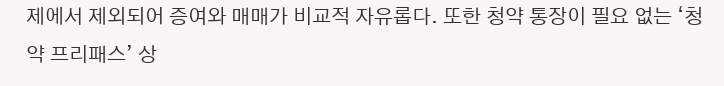제에서 제외되어 증여와 매매가 비교적 자유롭다. 또한 청약 통장이 필요 없는 ‘청약 프리패스’ 상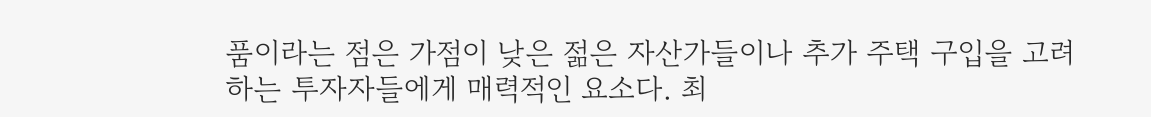품이라는 점은 가점이 낮은 젊은 자산가들이나 추가 주택 구입을 고려하는 투자자들에게 매력적인 요소다. 최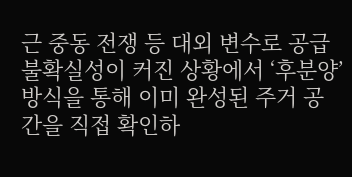근 중동 전쟁 등 대외 변수로 공급 불확실성이 커진 상황에서 ‘후분양’ 방식을 통해 이미 완성된 주거 공간을 직접 확인하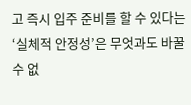고 즉시 입주 준비를 할 수 있다는 ‘실체적 안정성’은 무엇과도 바꿀 수 없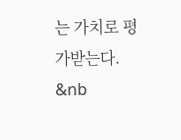는 가치로 평가받는다. &nb